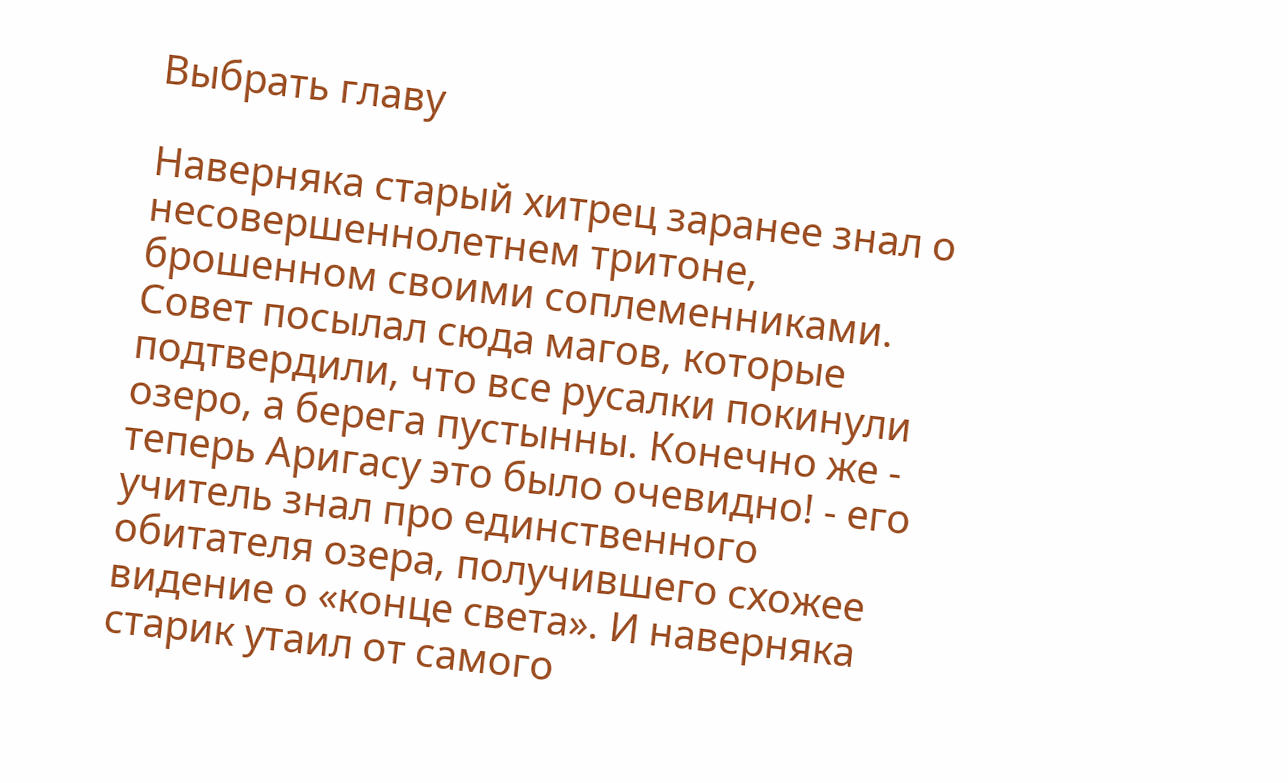Выбрать главу

Наверняка старый хитрец заранее знал о несовершеннолетнем тритоне, брошенном своими соплеменниками. Совет посылал сюда магов, которые подтвердили, что все русалки покинули озеро, а берега пустынны. Конечно же - теперь Аригасу это было очевидно! - его учитель знал про единственного обитателя озера, получившего схожее видение о «конце света». И наверняка старик утаил от самого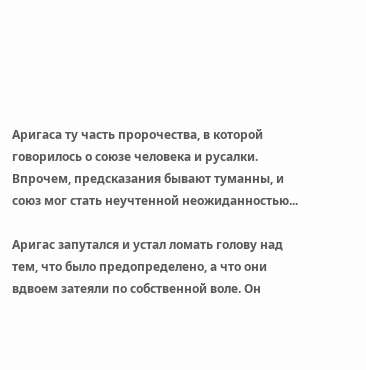Аригаса ту часть пророчества, в которой говорилось о союзе человека и русалки. Впрочем, предсказания бывают туманны, и союз мог стать неучтенной неожиданностью...

Аригас запутался и устал ломать голову над тем, что было предопределено, а что они вдвоем затеяли по собственной воле. Он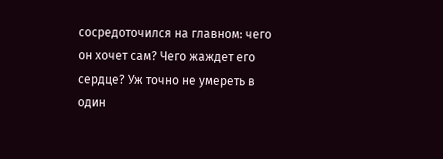сосредоточился на главном: чего он хочет сам? Чего жаждет его сердце? Уж точно не умереть в один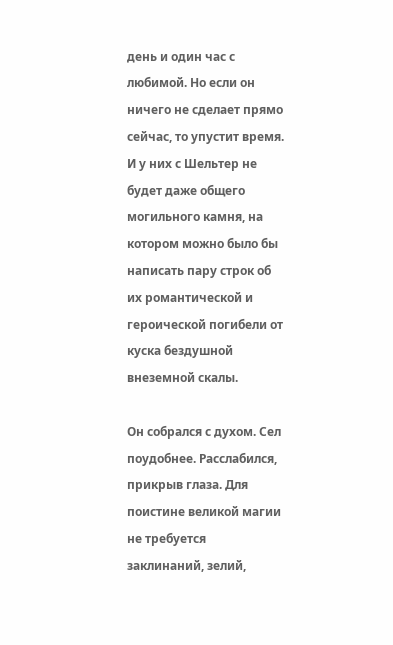день и один час с любимой. Но если он ничего не сделает прямо сейчас, то упустит время. И у них с Шельтер не будет даже общего могильного камня, на котором можно было бы написать пару строк об их романтической и героической погибели от куска бездушной внеземной скалы.

Он собрался с духом. Сел поудобнее. Расслабился, прикрыв глаза. Для поистине великой магии не требуется заклинаний, зелий,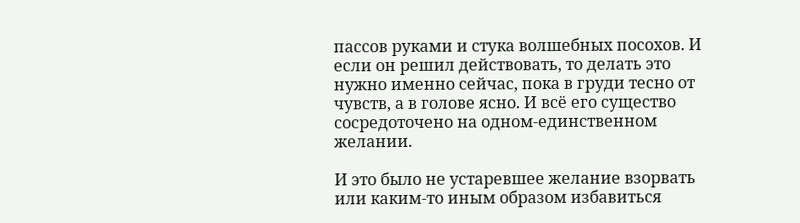пассов руками и стука волшебных посохов. И если он решил действовать, то делать это нужно именно сейчас, пока в груди тесно от чувств, а в голове ясно. И всё его существо сосредоточено на одном-единственном желании.

И это было не устаревшее желание взорвать или каким-то иным образом избавиться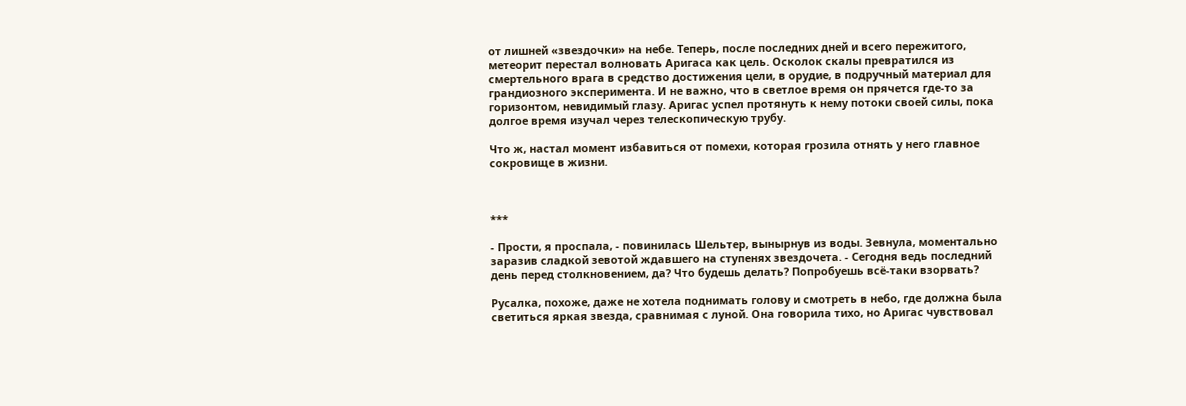от лишней «звездочки» на небе. Теперь, после последних дней и всего пережитого, метеорит перестал волновать Аригаса как цель. Осколок скалы превратился из смертельного врага в средство достижения цели, в орудие, в подручный материал для грандиозного эксперимента. И не важно, что в светлое время он прячется где-то за горизонтом, невидимый глазу. Аригас успел протянуть к нему потоки своей силы, пока долгое время изучал через телескопическую трубу.

Что ж, настал момент избавиться от помехи, которая грозила отнять у него главное сокровище в жизни.



***

- Прости, я проспала, - повинилась Шельтер, вынырнув из воды. Зевнула, моментально заразив сладкой зевотой ждавшего на ступенях звездочета. - Сегодня ведь последний день перед столкновением, да? Что будешь делать? Попробуешь всё-таки взорвать?

Русалка, похоже, даже не хотела поднимать голову и смотреть в небо, где должна была светиться яркая звезда, сравнимая с луной. Она говорила тихо, но Аригас чувствовал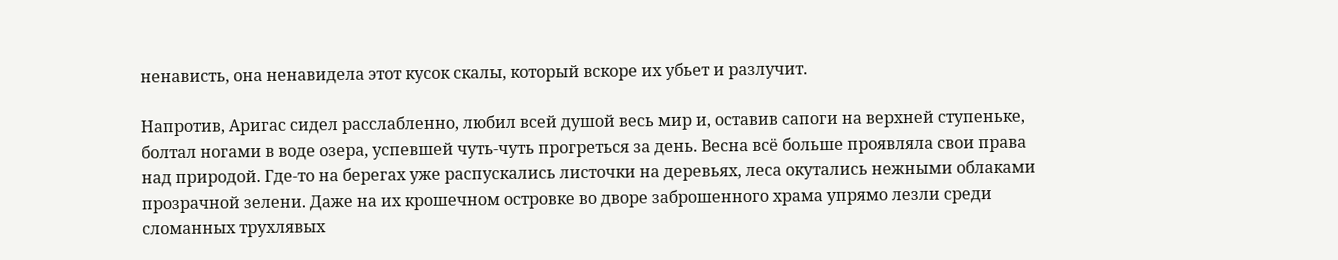ненависть, она ненавидела этот кусок скалы, который вскоре их убьет и разлучит.

Напротив, Аригас сидел расслабленно, любил всей душой весь мир и, оставив сапоги на верхней ступеньке, болтал ногами в воде озера, успевшей чуть-чуть прогреться за день. Весна всё больше проявляла свои права над природой. Где-то на берегах уже распускались листочки на деревьях, леса окутались нежными облаками прозрачной зелени. Даже на их крошечном островке во дворе заброшенного храма упрямо лезли среди сломанных трухлявых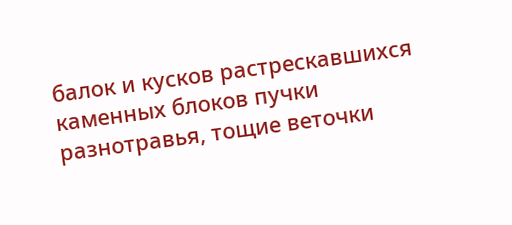балок и кусков растрескавшихся каменных блоков пучки разнотравья, тощие веточки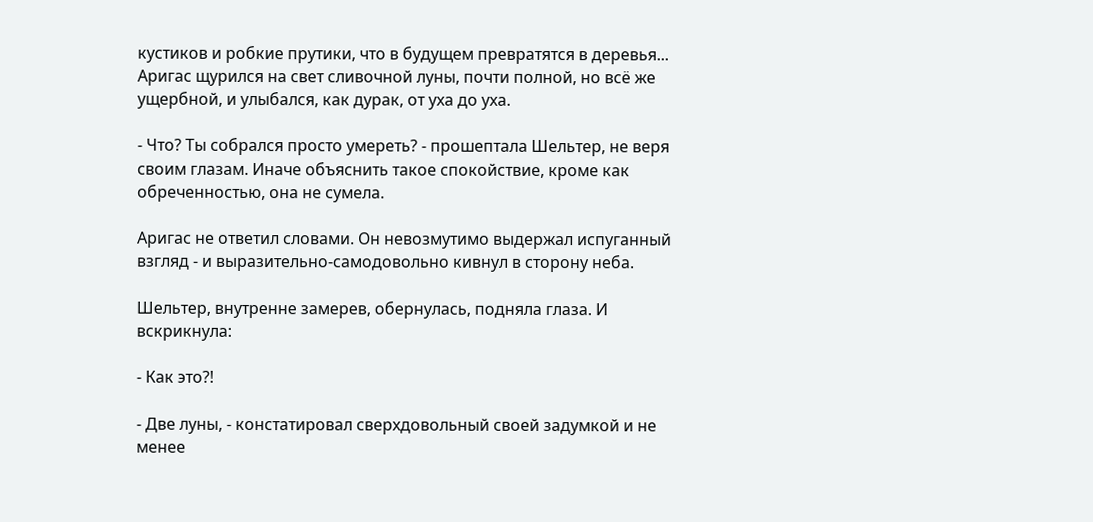кустиков и робкие прутики, что в будущем превратятся в деревья... Аригас щурился на свет сливочной луны, почти полной, но всё же ущербной, и улыбался, как дурак, от уха до уха.

- Что? Ты собрался просто умереть? - прошептала Шельтер, не веря своим глазам. Иначе объяснить такое спокойствие, кроме как обреченностью, она не сумела.

Аригас не ответил словами. Он невозмутимо выдержал испуганный взгляд - и выразительно-самодовольно кивнул в сторону неба.

Шельтер, внутренне замерев, обернулась, подняла глаза. И вскрикнула:

- Как это?!

- Две луны, - констатировал сверхдовольный своей задумкой и не менее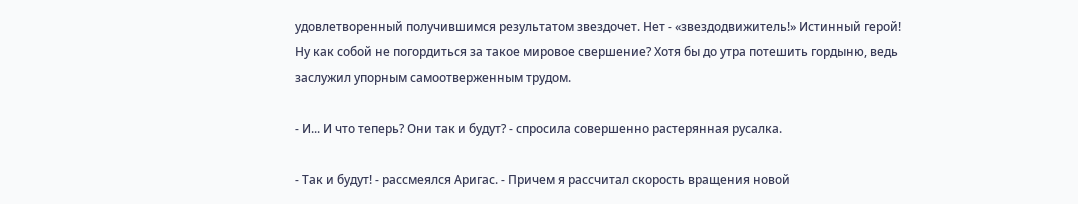удовлетворенный получившимся результатом звездочет. Нет - «звездодвижитель!» Истинный герой! Ну как собой не погордиться за такое мировое свершение? Хотя бы до утра потешить гордыню, ведь заслужил упорным самоотверженным трудом.

- И... И что теперь? Они так и будут? - спросила совершенно растерянная русалка.

- Так и будут! - рассмеялся Аригас. - Причем я рассчитал скорость вращения новой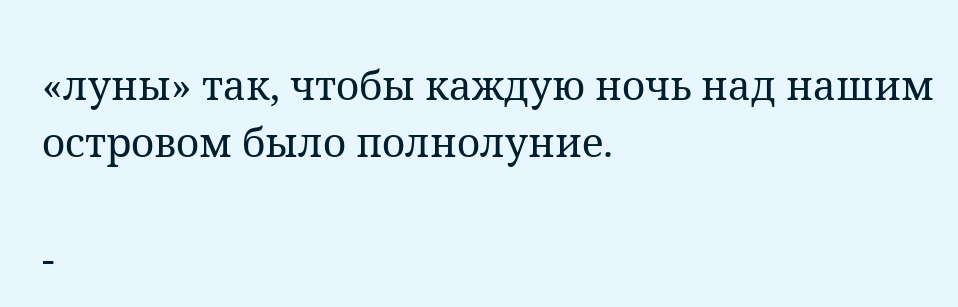«луны» так, чтобы каждую ночь над нашим островом было полнолуние.

-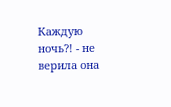Каждую ночь?! - не верила она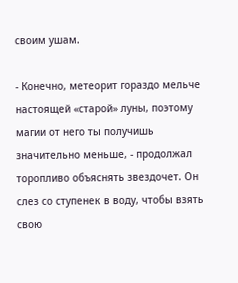своим ушам.

- Конечно, метеорит гораздо мельче настоящей «старой» луны, поэтому магии от него ты получишь значительно меньше, - продолжал торопливо объяснять звездочет. Он слез со ступенек в воду, чтобы взять свою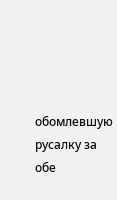обомлевшую русалку за обе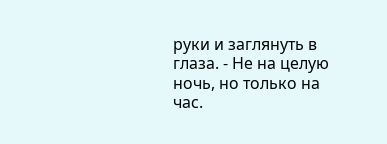руки и заглянуть в глаза. - Не на целую ночь, но только на час.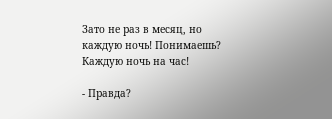Зато не раз в месяц, но каждую ночь! Понимаешь? Каждую ночь на час!

- Правда?